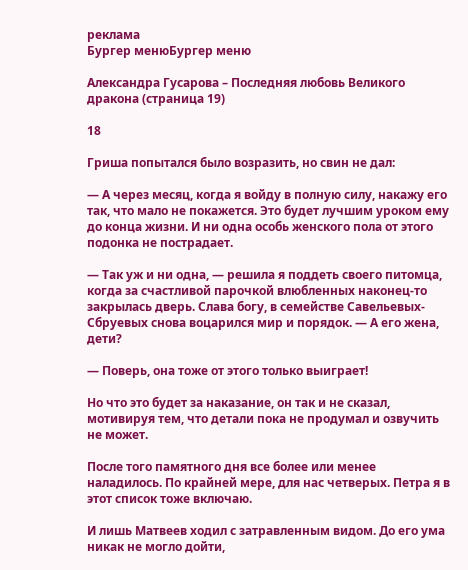реклама
Бургер менюБургер меню

Александра Гусарова – Последняя любовь Великого дракона (страница 19)

18

Гриша попытался было возразить, но свин не дал:

— А через месяц, когда я войду в полную силу, накажу его так, что мало не покажется. Это будет лучшим уроком ему до конца жизни. И ни одна особь женского пола от этого подонка не пострадает.

— Так уж и ни одна, — решила я поддеть своего питомца, когда за счастливой парочкой влюбленных наконец-то закрылась дверь. Слава богу, в семействе Савельевых-Сбруевых снова воцарился мир и порядок. — А его жена, дети?

— Поверь, она тоже от этого только выиграет!

Но что это будет за наказание, он так и не сказал, мотивируя тем, что детали пока не продумал и озвучить не может.

После того памятного дня все более или менее наладилось. По крайней мере, для нас четверых. Петра я в этот список тоже включаю.

И лишь Матвеев ходил с затравленным видом. До его ума никак не могло дойти,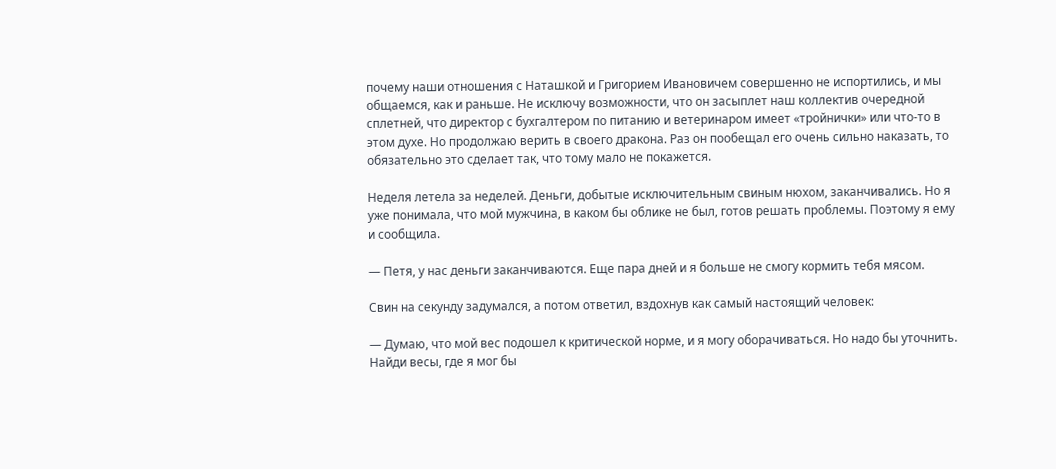почему наши отношения с Наташкой и Григорием Ивановичем совершенно не испортились, и мы общаемся, как и раньше. Не исключу возможности, что он засыплет наш коллектив очередной сплетней, что директор с бухгалтером по питанию и ветеринаром имеет «тройнички» или что-то в этом духе. Но продолжаю верить в своего дракона. Раз он пообещал его очень сильно наказать, то обязательно это сделает так, что тому мало не покажется.

Неделя летела за неделей. Деньги, добытые исключительным свиным нюхом, заканчивались. Но я уже понимала, что мой мужчина, в каком бы облике не был, готов решать проблемы. Поэтому я ему и сообщила.

— Петя, у нас деньги заканчиваются. Еще пара дней и я больше не смогу кормить тебя мясом.

Свин на секунду задумался, а потом ответил, вздохнув как самый настоящий человек:

— Думаю, что мой вес подошел к критической норме, и я могу оборачиваться. Но надо бы уточнить. Найди весы, где я мог бы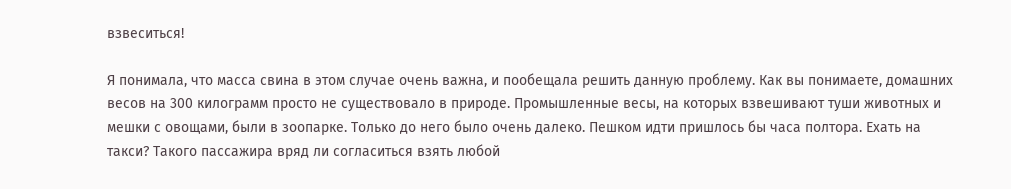взвеситься!

Я понимала, что масса свина в этом случае очень важна, и пообещала решить данную проблему. Как вы понимаете, домашних весов на 300 килограмм просто не существовало в природе. Промышленные весы, на которых взвешивают туши животных и мешки с овощами, были в зоопарке. Только до него было очень далеко. Пешком идти пришлось бы часа полтора. Ехать на такси? Такого пассажира вряд ли согласиться взять любой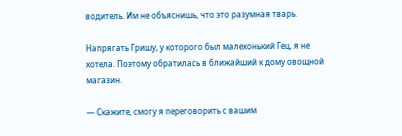водитель. Им не объяснишь, что это разумная тварь.

Напрягать Гришу, у которого был малехонький Гец, я не хотела. Поэтому обратилась в ближайший к дому овощной магазин.

— Скажите, смогу я переговорить с вашим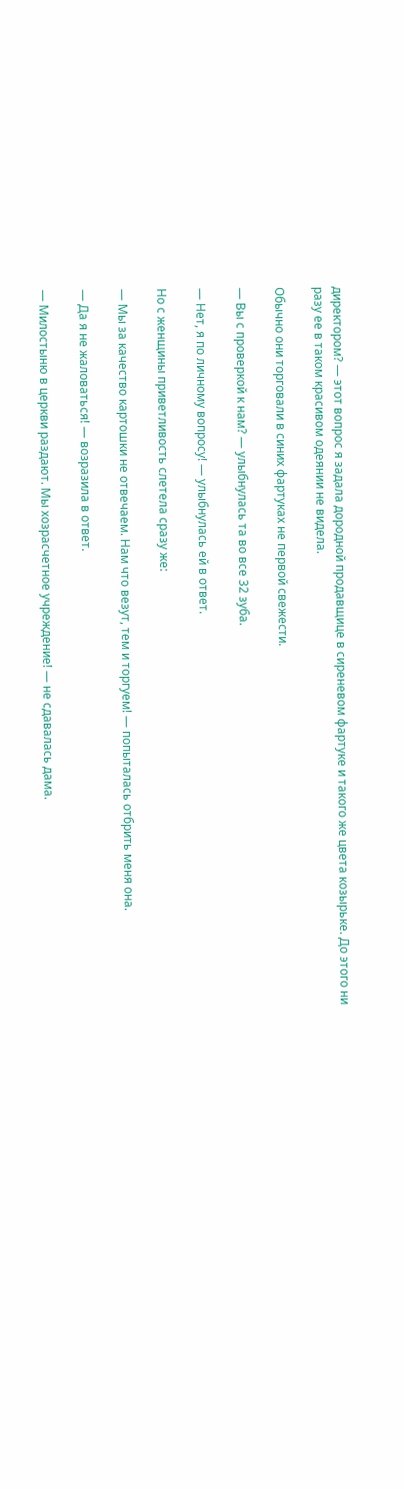директором? — этот вопрос я задала дородной продавщице в сиреневом фартуке и такого же цвета козырьке. До этого ни разу ее в таком красивом одеянии не видела.

Обычно они торговали в синих фартуках не первой свежести.

— Вы с проверкой к нам? — улыбнулась та во все 32 зуба.

— Нет, я по личному вопросу! — улыбнулась ей в ответ.

Но с женщины приветливость слетела сразу же:

— Мы за качество картошки не отвечаем. Нам что везут, тем и торгуем! — попыталась отбрить меня она.

— Да я не жаловаться! — возразила в ответ.

— Милостыню в церкви раздают. Мы хозрасчетное учреждение! — не сдавалась дама.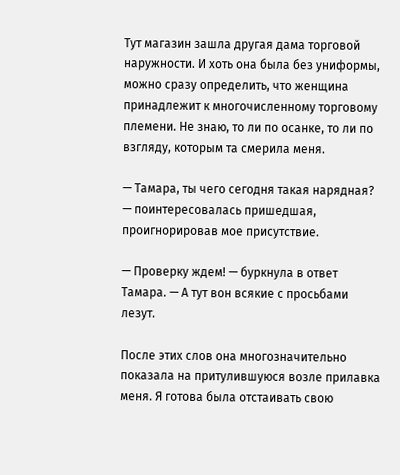Тут магазин зашла другая дама торговой наружности. И хоть она была без униформы, можно сразу определить, что женщина принадлежит к многочисленному торговому племени. Не знаю, то ли по осанке, то ли по взгляду, которым та смерила меня.

— Тамара, ты чего сегодня такая нарядная? — поинтересовалась пришедшая, проигнорировав мое присутствие.

— Проверку ждем! — буркнула в ответ Тамара. — А тут вон всякие с просьбами лезут.

После этих слов она многозначительно показала на притулившуюся возле прилавка меня. Я готова была отстаивать свою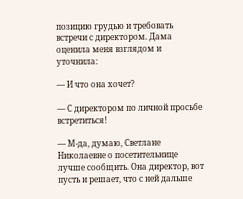позицию грудью и требовать встречи с директором. Дама оценила меня взглядом и уточнила:

— И что она хочет?

— С директором по личной просьбе встретиться!

— М-да, думаю, Светлане Николаевне о посетительнице лучше сообщить. Она директор, вот пусть и решает, что с ней дальше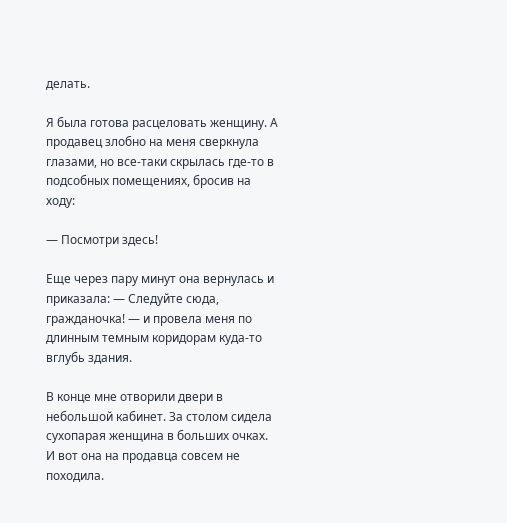делать.

Я была готова расцеловать женщину. А продавец злобно на меня сверкнула глазами, но все-таки скрылась где-то в подсобных помещениях, бросив на ходу:

— Посмотри здесь!

Еще через пару минут она вернулась и приказала: — Следуйте сюда, гражданочка! — и провела меня по длинным темным коридорам куда-то вглубь здания.

В конце мне отворили двери в небольшой кабинет. За столом сидела сухопарая женщина в больших очках. И вот она на продавца совсем не походила.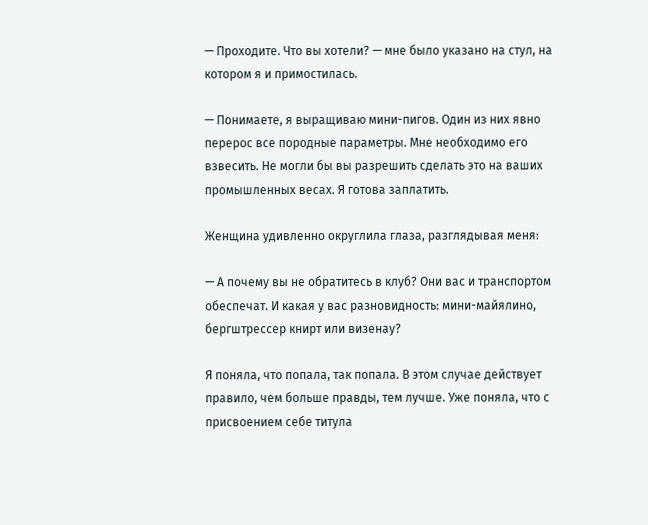— Проходите. Что вы хотели? — мне было указано на стул, на котором я и примостилась.

— Понимаете, я выращиваю мини-пигов. Один из них явно перерос все породные параметры. Мне необходимо его взвесить. Не могли бы вы разрешить сделать это на ваших промышленных весах. Я готова заплатить.

Женщина удивленно округлила глаза, разглядывая меня:

— А почему вы не обратитесь в клуб? Они вас и транспортом обеспечат. И какая у вас разновидность: мини-майялино, бергштрессер книрт или визенау?

Я поняла, что попала, так попала. В этом случае действует правило, чем больше правды, тем лучше. Уже поняла, что с присвоением себе титула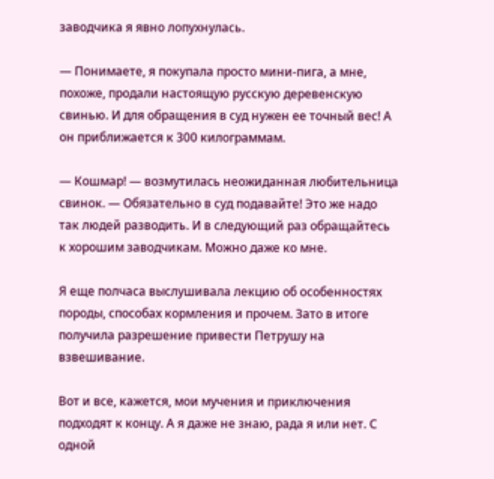заводчика я явно лопухнулась.

— Понимаете, я покупала просто мини-пига, а мне, похоже, продали настоящую русскую деревенскую свинью. И для обращения в суд нужен ее точный вес! А он приближается к 300 килограммам.

— Кошмар! — возмутилась неожиданная любительница свинок. — Обязательно в суд подавайте! Это же надо так людей разводить. И в следующий раз обращайтесь к хорошим заводчикам. Можно даже ко мне.

Я еще полчаса выслушивала лекцию об особенностях породы, способах кормления и прочем. Зато в итоге получила разрешение привести Петрушу на взвешивание.

Вот и все, кажется, мои мучения и приключения подходят к концу. А я даже не знаю, рада я или нет. С одной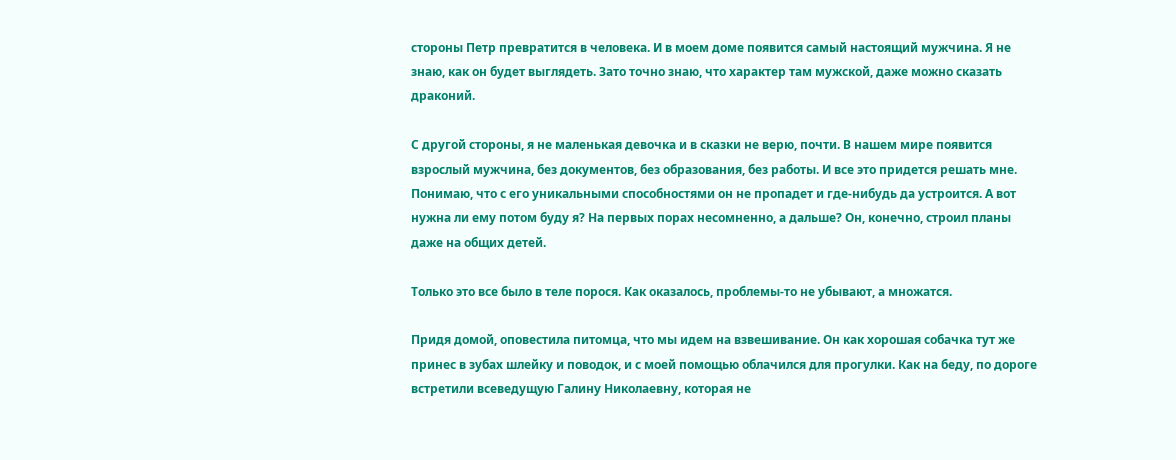стороны Петр превратится в человека. И в моем доме появится самый настоящий мужчина. Я не знаю, как он будет выглядеть. Зато точно знаю, что характер там мужской, даже можно сказать драконий.

С другой стороны, я не маленькая девочка и в сказки не верю, почти. В нашем мире появится взрослый мужчина, без документов, без образования, без работы. И все это придется решать мне. Понимаю, что с его уникальными способностями он не пропадет и где-нибудь да устроится. А вот нужна ли ему потом буду я? На первых порах несомненно, а дальше? Он, конечно, строил планы даже на общих детей.

Только это все было в теле порося. Как оказалось, проблемы-то не убывают, а множатся.

Придя домой, оповестила питомца, что мы идем на взвешивание. Он как хорошая собачка тут же принес в зубах шлейку и поводок, и с моей помощью облачился для прогулки. Как на беду, по дороге встретили всеведущую Галину Николаевну, которая не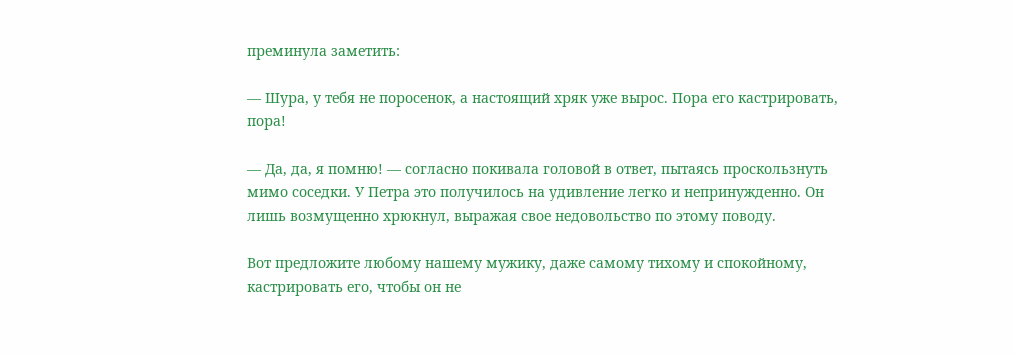преминула заметить:

— Шура, у тебя не поросенок, а настоящий хряк уже вырос. Пора его кастрировать, пора!

— Да, да, я помню! — согласно покивала головой в ответ, пытаясь проскользнуть мимо соседки. У Петра это получилось на удивление легко и непринужденно. Он лишь возмущенно хрюкнул, выражая свое недовольство по этому поводу.

Вот предложите любому нашему мужику, даже самому тихому и спокойному, кастрировать его, чтобы он не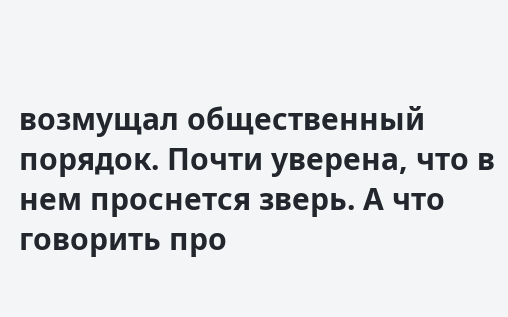возмущал общественный порядок. Почти уверена, что в нем проснется зверь. А что говорить про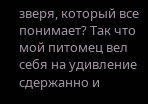зверя, который все понимает? Так что мой питомец вел себя на удивление сдержанно и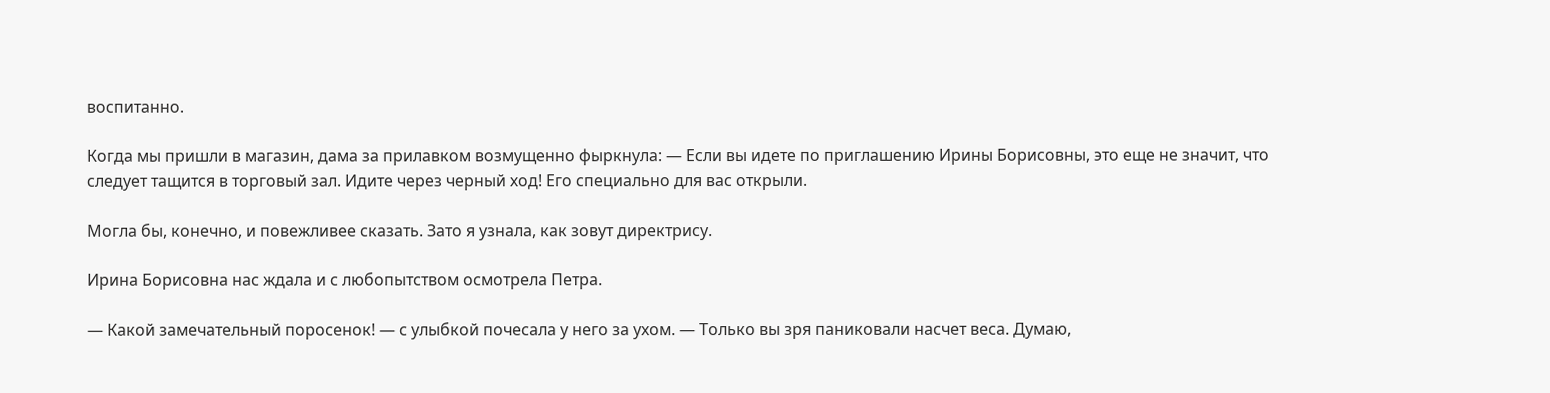воспитанно.

Когда мы пришли в магазин, дама за прилавком возмущенно фыркнула: — Если вы идете по приглашению Ирины Борисовны, это еще не значит, что следует тащится в торговый зал. Идите через черный ход! Его специально для вас открыли.

Могла бы, конечно, и повежливее сказать. Зато я узнала, как зовут директрису.

Ирина Борисовна нас ждала и с любопытством осмотрела Петра.

— Какой замечательный поросенок! — с улыбкой почесала у него за ухом. — Только вы зря паниковали насчет веса. Думаю,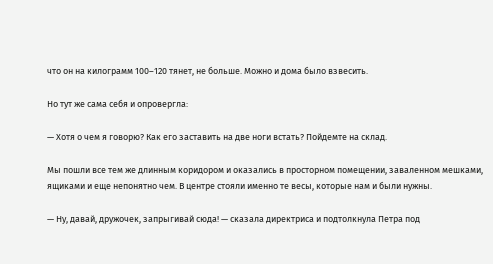что он на килограмм 100–120 тянет, не больше. Можно и дома было взвесить.

Но тут же сама себя и опровергла:

— Хотя о чем я говорю? Как его заставить на две ноги встать? Пойдемте на склад.

Мы пошли все тем же длинным коридором и оказались в просторном помещении, заваленном мешками, ящиками и еще непонятно чем. В центре стояли именно те весы, которые нам и были нужны.

— Ну, давай, дружочек, запрыгивай сюда! — сказала директриса и подтолкнула Петра под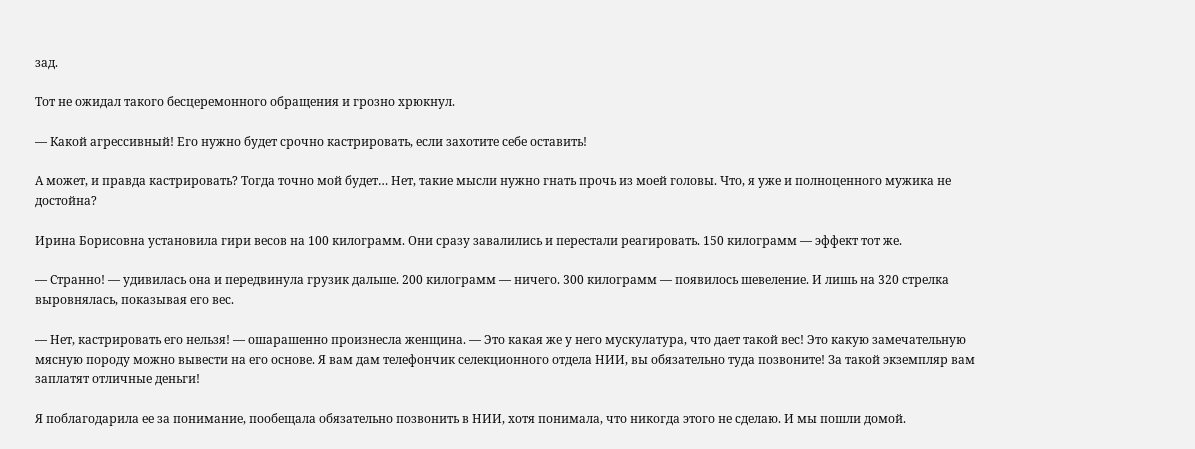зад.

Тот не ожидал такого бесцеремонного обращения и грозно хрюкнул.

— Какой агрессивный! Его нужно будет срочно кастрировать, если захотите себе оставить!

А может, и правда кастрировать? Тогда точно мой будет… Нет, такие мысли нужно гнать прочь из моей головы. Что, я уже и полноценного мужика не достойна?

Ирина Борисовна установила гири весов на 100 килограмм. Они сразу завалились и перестали реагировать. 150 килограмм — эффект тот же.

— Странно! — удивилась она и передвинула грузик дальше. 200 килограмм — ничего. 300 килограмм — появилось шевеление. И лишь на 320 стрелка выровнялась, показывая его вес.

— Нет, кастрировать его нельзя! — ошарашенно произнесла женщина. — Это какая же у него мускулатура, что дает такой вес! Это какую замечательную мясную породу можно вывести на его основе. Я вам дам телефончик селекционного отдела НИИ, вы обязательно туда позвоните! За такой экземпляр вам заплатят отличные деньги!

Я поблагодарила ее за понимание, пообещала обязательно позвонить в НИИ, хотя понимала, что никогда этого не сделаю. И мы пошли домой.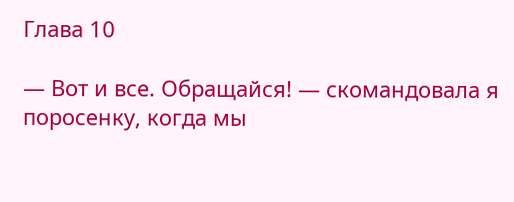Глава 10

— Вот и все. Обращайся! — скомандовала я поросенку, когда мы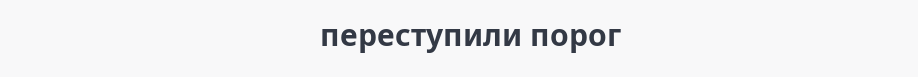переступили порог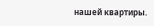нашей квартиры.